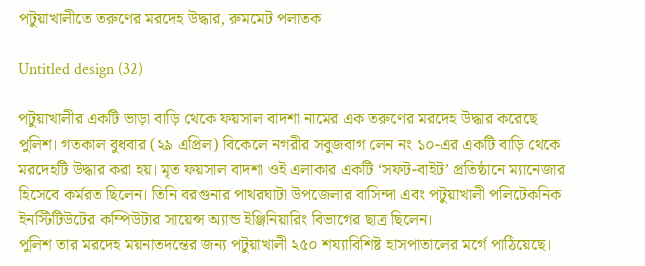পটুয়াখালীতে তরুণের মরদেহ উদ্ধার, রুমমেট পলাতক

Untitled design (32)

পটুয়াখালীর একটি ভাড়া বাড়ি থেকে ফয়সাল বাদশা নামের এক তরুণের মরদেহ উদ্ধার করেছে পুলিশ। গতকাল বুধবার (২৯ এপ্রিল) বিকেলে নগরীর সবুজবাগ লেন নং ১০-এর একটি বাড়ি থেকে মরদেহটি উদ্ধার করা হয়। মৃত ফয়সাল বাদশা ওই এলাকার একটি ‘সফট-বাইট’ প্রতিষ্ঠানে ম্যানেজার হিসেবে কর্মরত ছিলেন। তিনি বরগুনার পাথরঘাটা উপজেলার বাসিন্দা এবং পটুয়াখালী পলিটেকনিক ইনস্টিটিউটের কম্পিউটার সায়েন্স অ্যান্ড ইঞ্জিনিয়ারিং বিভাগের ছাত্র ছিলেন।
পুলিশ তার মরদেহ ময়নাতদন্তের জন্য পটুয়াখালী ২৫০ শয্যাবিশিষ্ট হাসপাতালের মর্গে পাঠিয়েছে।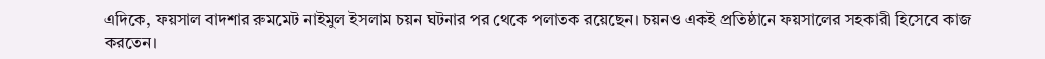এদিকে, ফয়সাল বাদশার রুমমেট নাইমুল ইসলাম চয়ন ঘটনার পর থেকে পলাতক রয়েছেন। চয়নও একই প্রতিষ্ঠানে ফয়সালের সহকারী হিসেবে কাজ করতেন।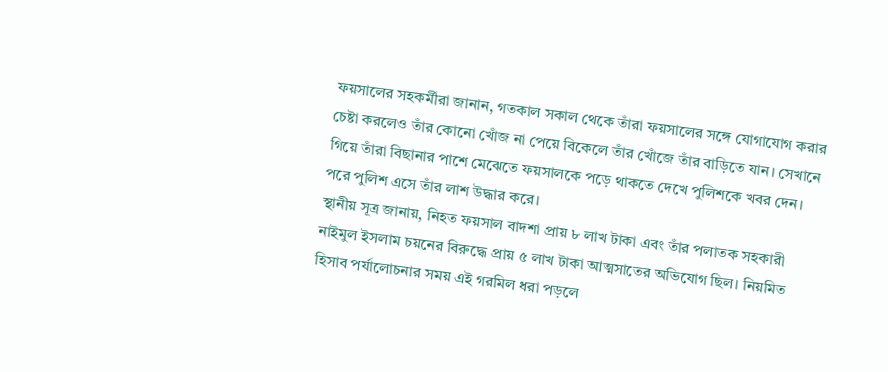ফয়সালের সহকর্মীরা জানান, গতকাল সকাল থেকে তাঁরা ফয়সালের সঙ্গে যোগাযোগ করার চেষ্টা করলেও তাঁর কোনো খোঁজ না পেয়ে বিকেলে তাঁর খোঁজে তাঁর বাড়িতে যান। সেখানে গিয়ে তাঁরা বিছানার পাশে মেঝেতে ফয়সালকে পড়ে থাকতে দেখে পুলিশকে খবর দেন। পরে পুলিশ এসে তাঁর লাশ উদ্ধার করে।
স্থানীয় সূত্র জানায়, নিহত ফয়সাল বাদশা প্রায় ৮ লাখ টাকা এবং তাঁর পলাতক সহকারী নাইমুল ইসলাম চয়নের বিরুদ্ধে প্রায় ৫ লাখ টাকা আত্মসাতের অভিযোগ ছিল। নিয়মিত হিসাব পর্যালোচনার সময় এই গরমিল ধরা পড়লে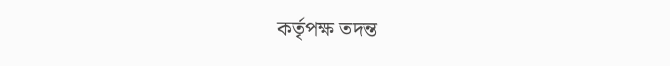কর্তৃপক্ষ তদন্ত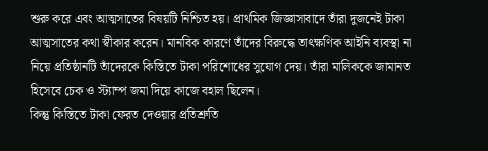শুরু করে এবং আত্মসাতের বিষয়টি নিশ্চিত হয়। প্রাথমিক জিজ্ঞাসাবাদে তাঁরা দুজনেই টাকা আত্মসাতের কথা স্বীকার করেন। মানবিক কারণে তাঁদের বিরুদ্ধে তাৎক্ষণিক আইনি ব্যবস্থা না নিয়ে প্রতিষ্ঠানটি তাঁদেরকে কিস্তিতে টাকা পরিশোধের সুযোগ দেয়। তাঁরা মালিককে জামানত হিসেবে চেক ও স্ট্যাম্প জমা দিয়ে কাজে বহাল ছিলেন।
কিন্তু কিস্তিতে টাকা ফেরত দেওয়ার প্রতিশ্রুতি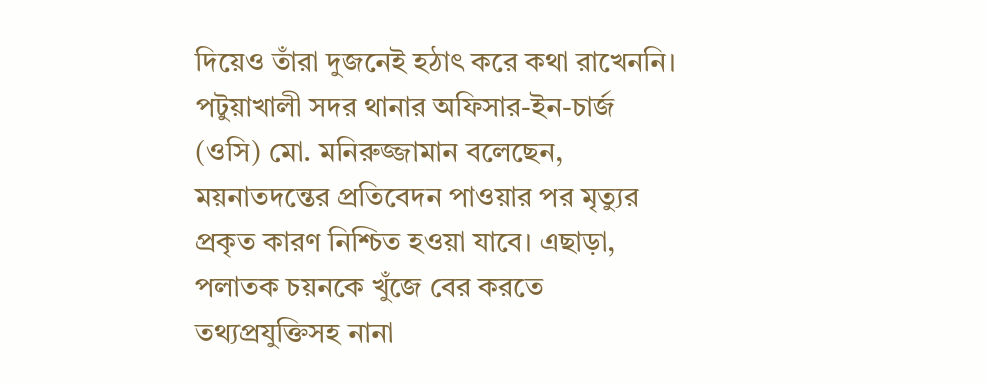দিয়েও তাঁরা দুজনেই হঠাৎ করে কথা রাখেননি। পটুয়াখালী সদর থানার অফিসার-ইন-চার্জ (ওসি) মো. মনিরুজ্জামান বলেছেন, ময়নাতদন্তের প্রতিবেদন পাওয়ার পর মৃত্যুর প্রকৃত কারণ নিশ্চিত হওয়া যাবে। এছাড়া, পলাতক চয়নকে খুঁজে বের করতে তথ্যপ্রযুক্তিসহ নানা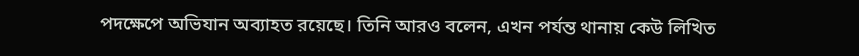পদক্ষেপে অভিযান অব্যাহত রয়েছে। তিনি আরও বলেন, এখন পর্যন্ত থানায় কেউ লিখিত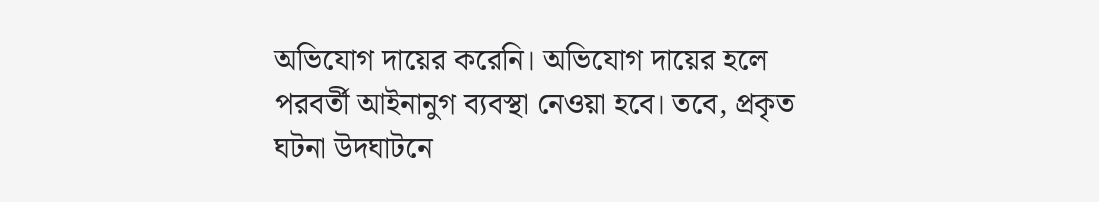অভিযোগ দায়ের করেনি। অভিযোগ দায়ের হলে পরবর্তী আইনানুগ ব্যবস্থা নেওয়া হবে। তবে, প্রকৃত ঘটনা উদঘাটনে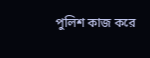পুলিশ কাজ করে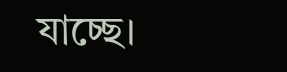যাচ্ছে।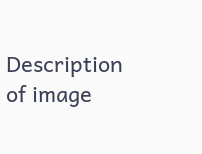Description of image